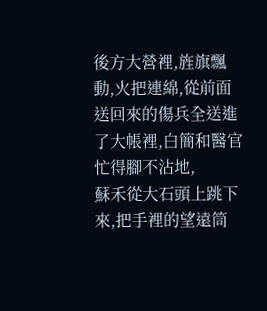後方大營裡,旌旗飄動,火把連綿,從前面送回來的傷兵全送進了大帳裡,白簡和醫官忙得腳不沾地,
蘇禾從大石頭上跳下來,把手裡的望遠筒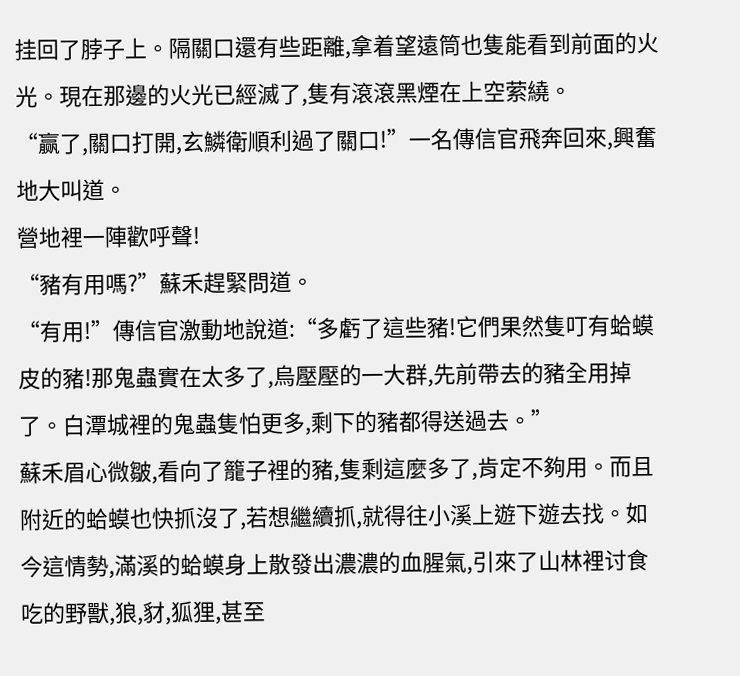挂回了脖子上。隔關口還有些距離,拿着望遠筒也隻能看到前面的火光。現在那邊的火光已經滅了,隻有滾滾黑煙在上空萦繞。
“赢了,關口打開,玄鱗衛順利過了關口!”一名傳信官飛奔回來,興奮地大叫道。
營地裡一陣歡呼聲!
“豬有用嗎?”蘇禾趕緊問道。
“有用!”傳信官激動地說道:“多虧了這些豬!它們果然隻叮有蛤蟆皮的豬!那鬼蟲實在太多了,烏壓壓的一大群,先前帶去的豬全用掉了。白潭城裡的鬼蟲隻怕更多,剩下的豬都得送過去。”
蘇禾眉心微皺,看向了籠子裡的豬,隻剩這麼多了,肯定不夠用。而且附近的蛤蟆也快抓沒了,若想繼續抓,就得往小溪上遊下遊去找。如今這情勢,滿溪的蛤蟆身上散發出濃濃的血腥氣,引來了山林裡讨食吃的野獸,狼,豺,狐狸,甚至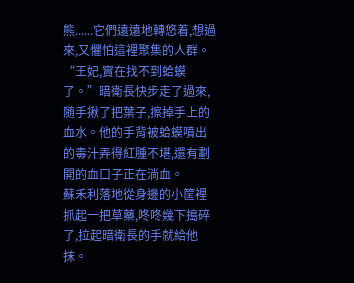熊......它們遠遠地轉悠着,想過來,又懼怕這裡聚集的人群。
“王妃,實在找不到蛤蟆了。”暗衛長快步走了過來,随手揪了把葉子,擦掉手上的血水。他的手背被蛤蟆噴出的毒汁弄得紅腫不堪,還有劃開的血口子正在淌血。
蘇禾利落地從身邊的小筐裡抓起一把草藥,咚咚幾下搗碎了,拉起暗衛長的手就給他抹。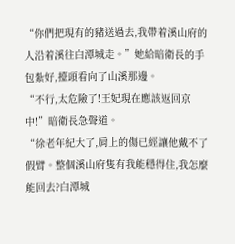“你們把現有的豬送過去,我帶着溪山府的人沿着溪往白潭城走。”她給暗衛長的手包紮好,擡頭看向了山溪那邊。
“不行,太危險了!王妃現在應該返回京中!”暗衛長急聲道。
“徐老年紀大了,肩上的傷已經讓他戴不了假臂。整個溪山府隻有我能穩得住,我怎麼能回去?白潭城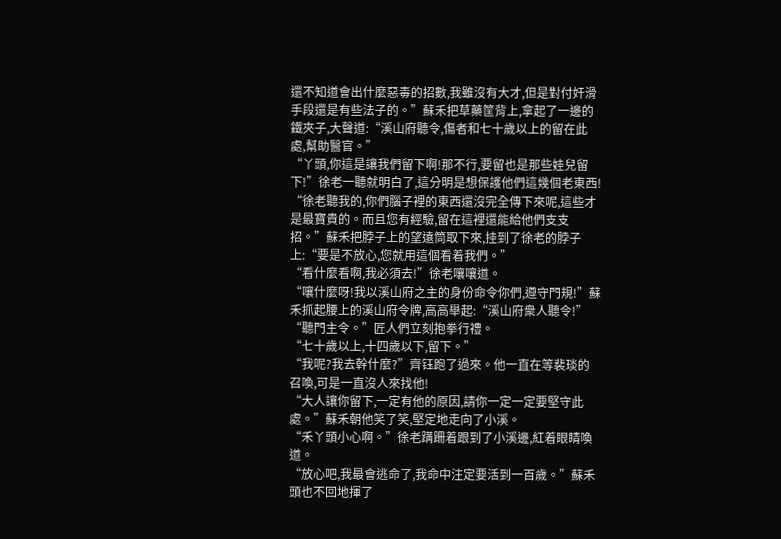還不知道會出什麼惡毒的招數,我雖沒有大才,但是對付奸滑手段還是有些法子的。”蘇禾把草藥筐背上,拿起了一邊的鐵夾子,大聲道:“溪山府聽令,傷者和七十歲以上的留在此處,幫助醫官。”
“丫頭,你這是讓我們留下啊!那不行,要留也是那些娃兒留下!”徐老一聽就明白了,這分明是想保護他們這幾個老東西!
“徐老聽我的,你們腦子裡的東西還沒完全傳下來呢,這些才是最寶貴的。而且您有經驗,留在這裡還能給他們支支招。”蘇禾把脖子上的望遠筒取下來,挂到了徐老的脖子上:“要是不放心,您就用這個看着我們。”
“看什麼看啊,我必須去!”徐老嚷嚷道。
“嚷什麼呀!我以溪山府之主的身份命令你們,遵守門規!”蘇禾抓起腰上的溪山府令牌,高高舉起:“溪山府衆人聽令!”
“聽門主令。”匠人們立刻抱拳行禮。
“七十歲以上,十四歲以下,留下。”
“我呢?我去幹什麼?”齊钰跑了過來。他一直在等裴琰的召喚,可是一直沒人來找他!
“大人讓你留下,一定有他的原因,請你一定一定要堅守此處。”蘇禾朝他笑了笑,堅定地走向了小溪。
“禾丫頭小心啊。”徐老蹒跚着跟到了小溪邊,紅着眼睛喚道。
“放心吧,我最會逃命了,我命中注定要活到一百歲。”蘇禾頭也不回地揮了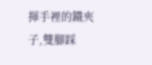揮手裡的鐵夾子,雙腳踩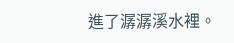進了潺潺溪水裡。